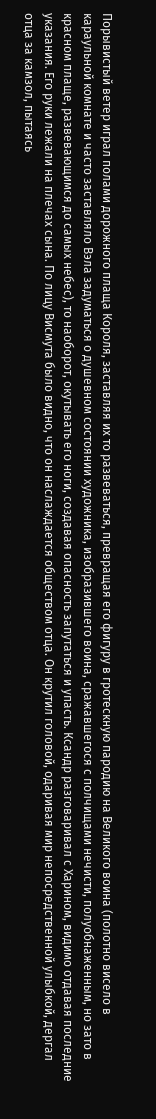Порывистый ветер играл полами дорожного плаща Короля, заставляя их то развеваться, превращая его фигуру в гротескную пародию на Великого воина (полотно висело в караульной комнате и часто заставляло Вэла задуматься о душевном состоянии художника, изобразившего воина, сражавшегося с полчищами нечисти, полуобнаженным, но зато в красном плаще, развевающимся до самых небес), то наоборот, окутывать его ноги, создавая опасность запутаться и упасть. Ксандр разговаривал с Харином, видимо отдавая последние указания. Его руки лежали на плечах сына. По лицу Висмута было видно, что он наслаждается обществом отца. Он крутил головой, одаривая мир непосредственной улыбкой, дергал отца за камзол, пытаясь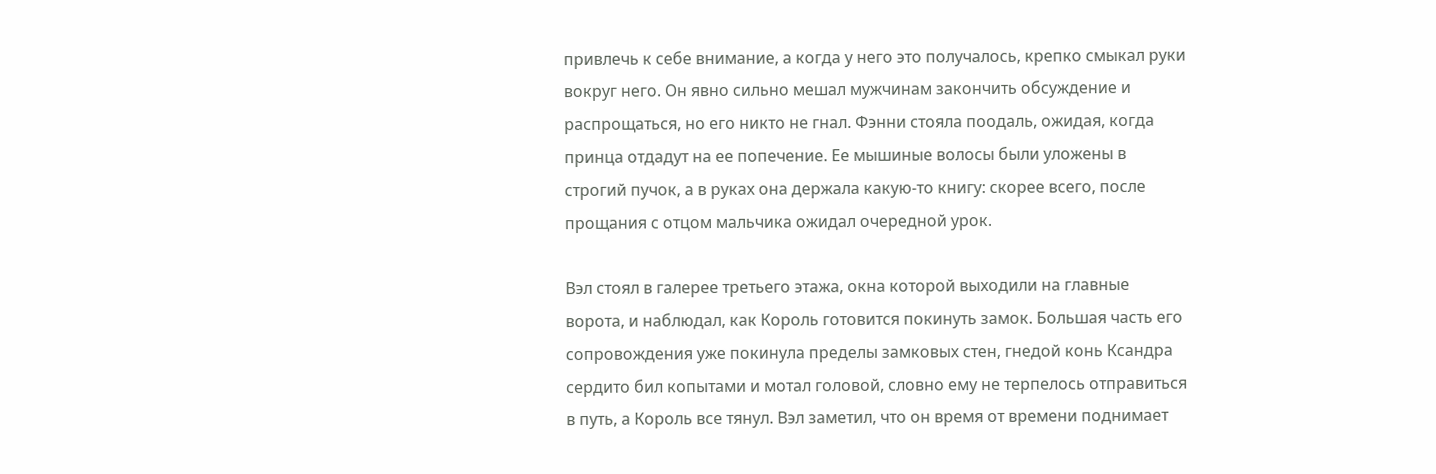привлечь к себе внимание, а когда у него это получалось, крепко смыкал руки вокруг него. Он явно сильно мешал мужчинам закончить обсуждение и распрощаться, но его никто не гнал. Фэнни стояла поодаль, ожидая, когда принца отдадут на ее попечение. Ее мышиные волосы были уложены в строгий пучок, а в руках она держала какую-то книгу: скорее всего, после прощания с отцом мальчика ожидал очередной урок.

Вэл стоял в галерее третьего этажа, окна которой выходили на главные ворота, и наблюдал, как Король готовится покинуть замок. Большая часть его сопровождения уже покинула пределы замковых стен, гнедой конь Ксандра сердито бил копытами и мотал головой, словно ему не терпелось отправиться в путь, а Король все тянул. Вэл заметил, что он время от времени поднимает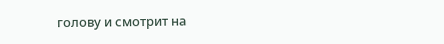голову и смотрит на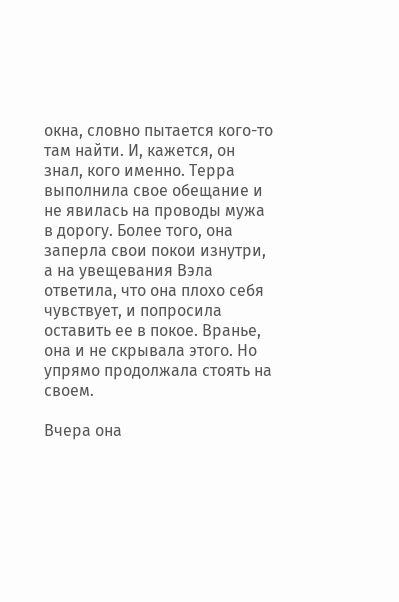окна, словно пытается кого-то там найти. И, кажется, он знал, кого именно. Терра выполнила свое обещание и не явилась на проводы мужа в дорогу. Более того, она заперла свои покои изнутри, а на увещевания Вэла ответила, что она плохо себя чувствует, и попросила оставить ее в покое. Вранье, она и не скрывала этого. Но упрямо продолжала стоять на своем.

Вчера она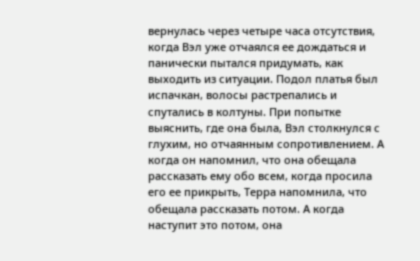вернулась через четыре часа отсутствия, когда Вэл уже отчаялся ее дождаться и панически пытался придумать, как выходить из ситуации. Подол платья был испачкан, волосы растрепались и спутались в колтуны. При попытке выяснить, где она была, Вэл столкнулся с глухим, но отчаянным сопротивлением. А когда он напомнил, что она обещала рассказать ему обо всем, когда просила его ее прикрыть, Терра напомнила, что обещала рассказать потом. А когда наступит это потом, она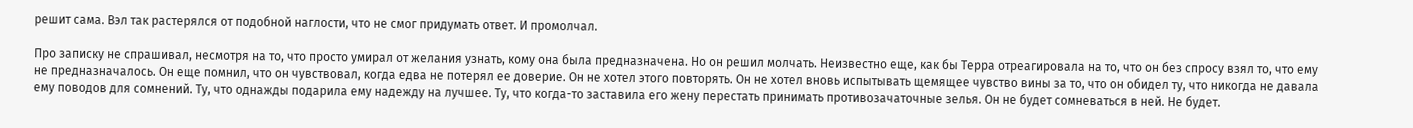решит сама. Вэл так растерялся от подобной наглости, что не смог придумать ответ. И промолчал.

Про записку не спрашивал, несмотря на то, что просто умирал от желания узнать, кому она была предназначена. Но он решил молчать. Неизвестно еще, как бы Терра отреагировала на то, что он без спросу взял то, что ему не предназначалось. Он еще помнил, что он чувствовал, когда едва не потерял ее доверие. Он не хотел этого повторять. Он не хотел вновь испытывать щемящее чувство вины за то, что он обидел ту, что никогда не давала ему поводов для сомнений. Ту, что однажды подарила ему надежду на лучшее. Ту, что когда-то заставила его жену перестать принимать противозачаточные зелья. Он не будет сомневаться в ней. Не будет.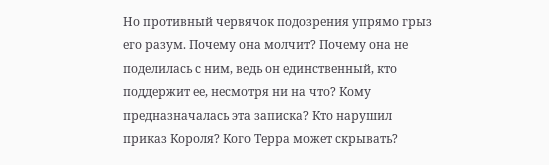Но противный червячок подозрения упрямо грыз его разум. Почему она молчит? Почему она не поделилась с ним, ведь он единственный, кто поддержит ее, несмотря ни на что? Кому предназначалась эта записка? Кто нарушил приказ Короля? Кого Терра может скрывать?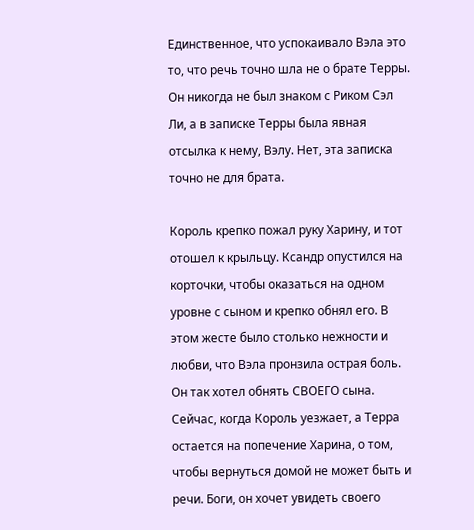Единственное, что успокаивало Вэла это то, что речь точно шла не о брате Терры. Он никогда не был знаком с Риком Сэл Ли, а в записке Терры была явная отсылка к нему, Вэлу. Нет, эта записка точно не для брата.

Король крепко пожал руку Харину, и тот отошел к крыльцу. Ксандр опустился на корточки, чтобы оказаться на одном уровне с сыном и крепко обнял его. В этом жесте было столько нежности и любви, что Вэла пронзила острая боль. Он так хотел обнять СВОЕГО сына. Сейчас, когда Король уезжает, а Терра остается на попечение Харина, о том, чтобы вернуться домой не может быть и речи. Боги, он хочет увидеть своего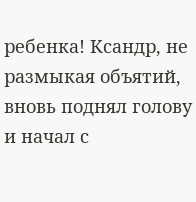ребенка! Ксандр, не размыкая объятий, вновь поднял голову и начал с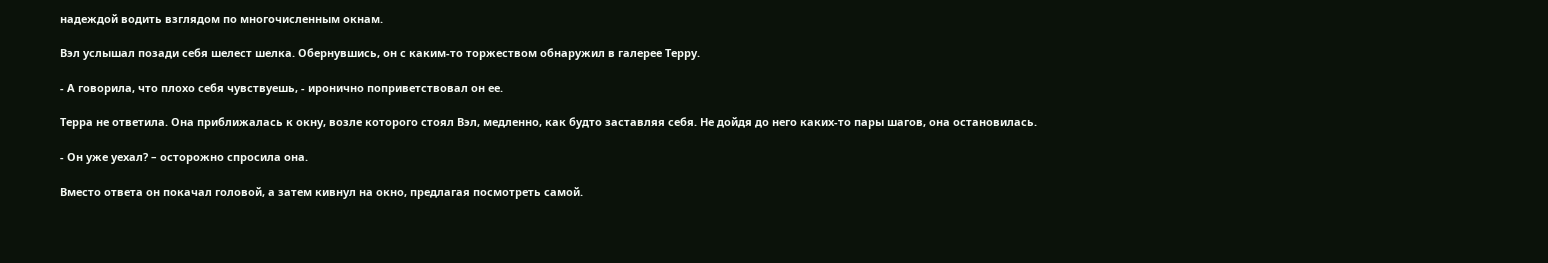надеждой водить взглядом по многочисленным окнам.

Вэл услышал позади себя шелест шелка. Обернувшись, он с каким-то торжеством обнаружил в галерее Терру.

- А говорила, что плохо себя чувствуешь, - иронично поприветствовал он ее.

Терра не ответила. Она приближалась к окну, возле которого стоял Вэл, медленно, как будто заставляя себя. Не дойдя до него каких-то пары шагов, она остановилась.

- Он уже уехал? – осторожно спросила она.

Вместо ответа он покачал головой, а затем кивнул на окно, предлагая посмотреть самой.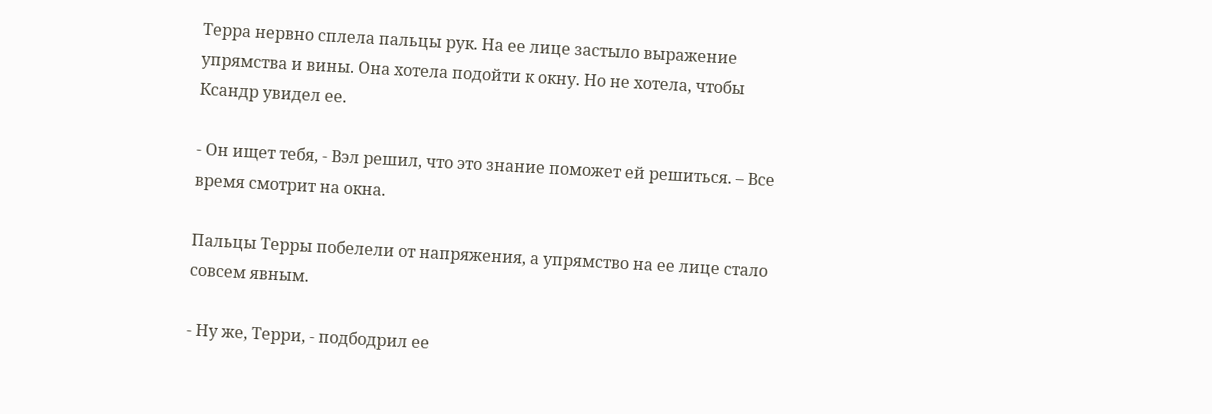Терра нервно сплела пальцы рук. На ее лице застыло выражение упрямства и вины. Она хотела подойти к окну. Но не хотела, чтобы Ксандр увидел ее.

- Он ищет тебя, - Вэл решил, что это знание поможет ей решиться. – Все время смотрит на окна.

Пальцы Терры побелели от напряжения, а упрямство на ее лице стало совсем явным.

- Ну же, Терри, - подбодрил ее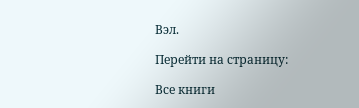Вэл.

Перейти на страницу:

Все книги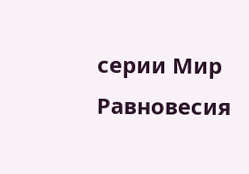серии Мир Равновесия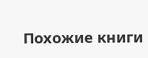Похожие книги